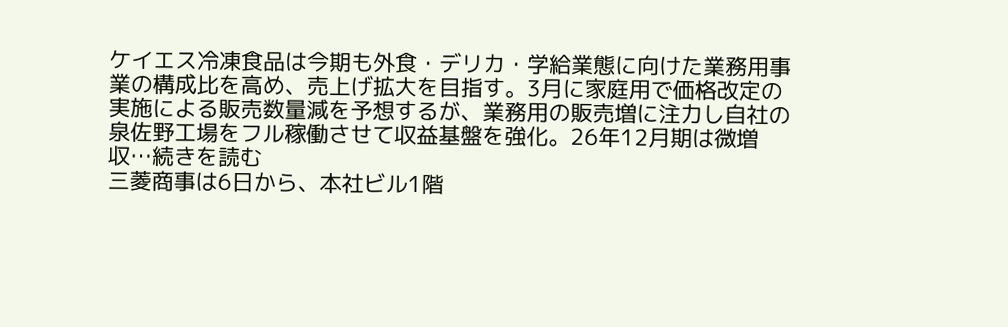ケイエス冷凍食品は今期も外食・デリカ・学給業態に向けた業務用事業の構成比を高め、売上げ拡大を目指す。3月に家庭用で価格改定の実施による販売数量減を予想するが、業務用の販売増に注力し自社の泉佐野工場をフル稼働させて収益基盤を強化。26年12月期は微増収…続きを読む
三菱商事は6日から、本社ビル1階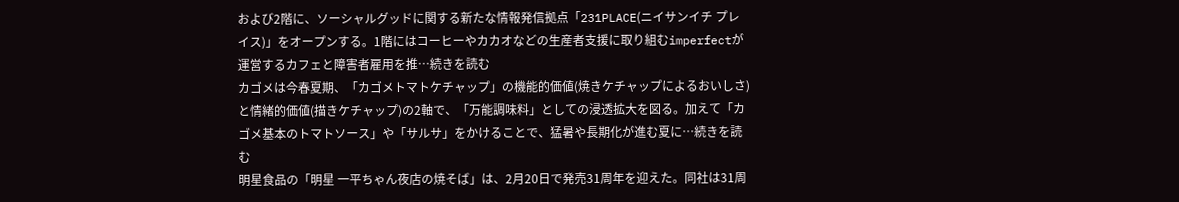および2階に、ソーシャルグッドに関する新たな情報発信拠点「231PLACE(ニイサンイチ プレイス)」をオープンする。1階にはコーヒーやカカオなどの生産者支援に取り組むimperfectが運営するカフェと障害者雇用を推…続きを読む
カゴメは今春夏期、「カゴメトマトケチャップ」の機能的価値(焼きケチャップによるおいしさ)と情緒的価値(描きケチャップ)の2軸で、「万能調味料」としての浸透拡大を図る。加えて「カゴメ基本のトマトソース」や「サルサ」をかけることで、猛暑や長期化が進む夏に…続きを読む
明星食品の「明星 一平ちゃん夜店の焼そば」は、2月20日で発売31周年を迎えた。同社は31周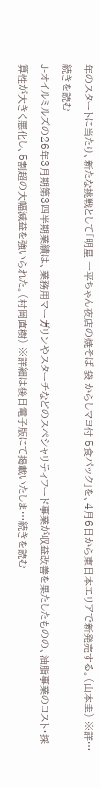年のスタートに当たり、新たな挑戦として「明星 一平ちゃん夜店の焼そば 袋 からしマヨ付 5食パック」を、4月6日から東日本エリアで新発売する。(山本圭) ※詳…続きを読む
J-オイルミルズの26年3月期第3四半期業績は、業務用マーガリンやスターチなどのスペシャリティフード事業が収益改善を果たしたものの、油脂事業のコスト・採算性が大きく悪化し、5割超の大幅減益を強いられた。(村岡直樹) ※詳細は後日電子版にて掲載いたしま…続きを読む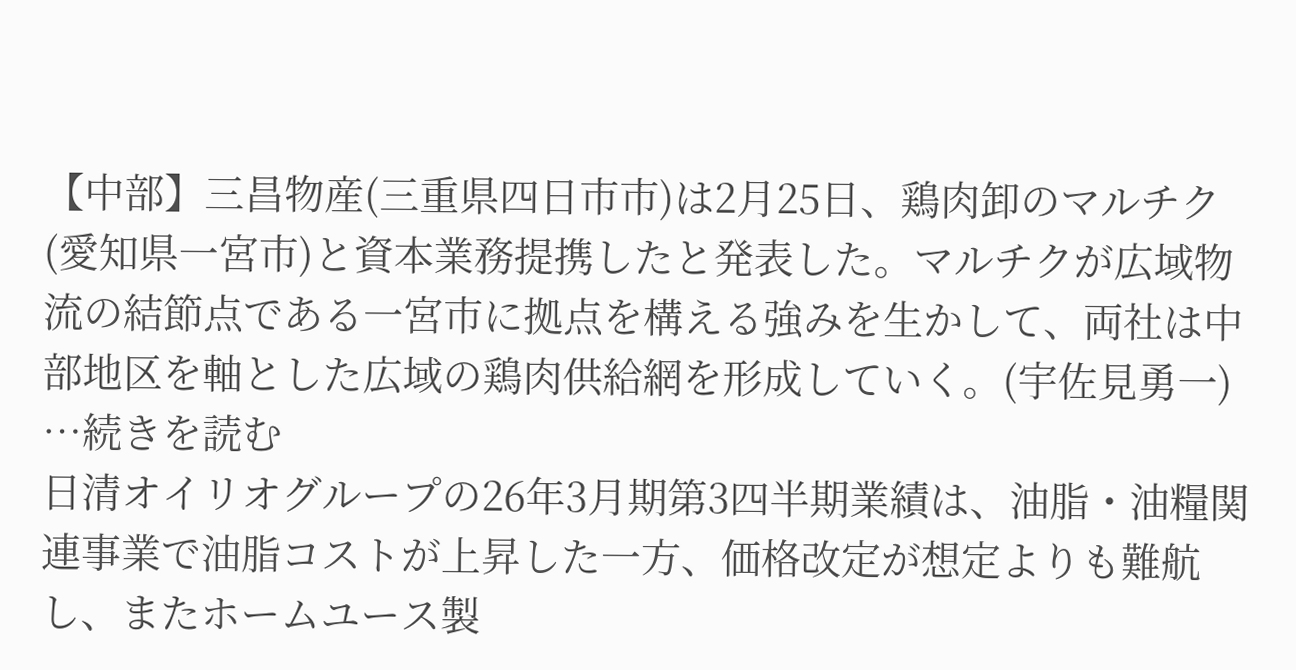【中部】三昌物産(三重県四日市市)は2月25日、鶏肉卸のマルチク(愛知県一宮市)と資本業務提携したと発表した。マルチクが広域物流の結節点である一宮市に拠点を構える強みを生かして、両社は中部地区を軸とした広域の鶏肉供給網を形成していく。(宇佐見勇一) …続きを読む
日清オイリオグループの26年3月期第3四半期業績は、油脂・油糧関連事業で油脂コストが上昇した一方、価格改定が想定よりも難航し、またホームユース製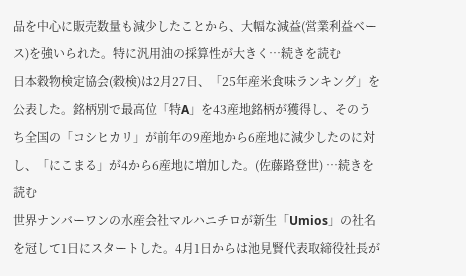品を中心に販売数量も減少したことから、大幅な減益(営業利益ベース)を強いられた。特に汎用油の採算性が大きく…続きを読む
日本穀物検定協会(穀検)は2月27日、「25年産米食味ランキング」を公表した。銘柄別で最高位「特A」を43産地銘柄が獲得し、そのうち全国の「コシヒカリ」が前年の9産地から6産地に減少したのに対し、「にこまる」が4から6産地に増加した。(佐藤路登世) …続きを読む
世界ナンバーワンの水産会社マルハニチロが新生「Umios」の社名を冠して1日にスタートした。4月1日からは池見賢代表取締役社長が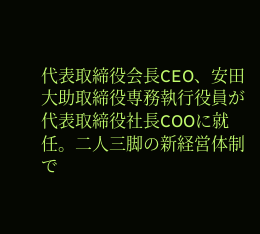代表取締役会長CEO、安田大助取締役専務執行役員が代表取締役社長COOに就任。二人三脚の新経営体制で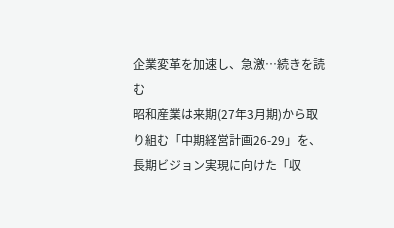企業変革を加速し、急激…続きを読む
昭和産業は来期(27年3月期)から取り組む「中期経営計画26-29」を、長期ビジョン実現に向けた「収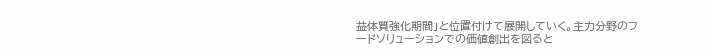益体質強化期間」と位置付けて展開していく。主力分野のフードソリューションでの価値創出を図ると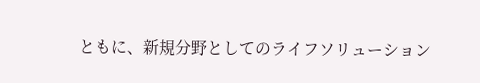ともに、新規分野としてのライフソリューション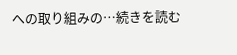への取り組みの…続きを読む